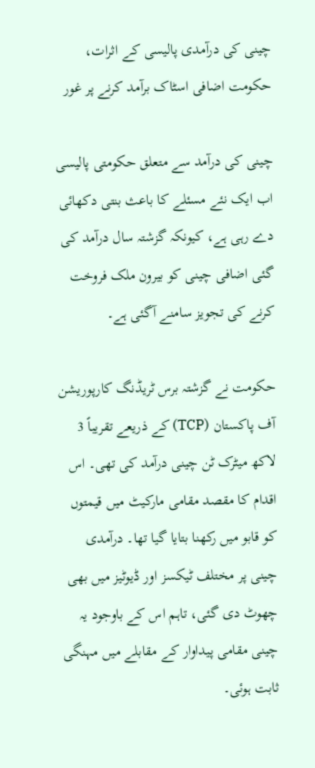چینی کی درآمدی پالیسی کے اثرات، حکومت اضافی اسٹاک برآمد کرنے پر غور

چینی کی درآمد سے متعلق حکومتی پالیسی اب ایک نئے مسئلے کا باعث بنتی دکھائی دے رہی ہے، کیونکہ گزشتہ سال درآمد کی گئی اضافی چینی کو بیرون ملک فروخت کرنے کی تجویز سامنے آگئی ہے۔

حکومت نے گزشتہ برس ٹریڈنگ کارپوریشن آف پاکستان (TCP) کے ذریعے تقریباً 3 لاکھ میٹرک ٹن چینی درآمد کی تھی۔ اس اقدام کا مقصد مقامی مارکیٹ میں قیمتوں کو قابو میں رکھنا بتایا گیا تھا۔ درآمدی چینی پر مختلف ٹیکسز اور ڈیوٹیز میں بھی چھوٹ دی گئی، تاہم اس کے باوجود یہ چینی مقامی پیداوار کے مقابلے میں مہنگی ثابت ہوئی۔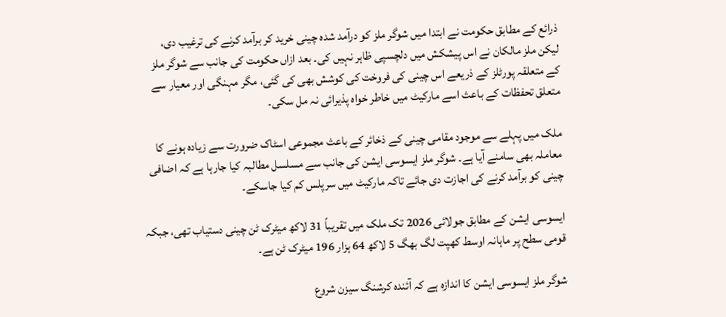ذرائع کے مطابق حکومت نے ابتدا میں شوگر ملز کو درآمد شدہ چینی خرید کر برآمد کرنے کی ترغیب دی، لیکن ملز مالکان نے اس پیشکش میں دلچسپی ظاہر نہیں کی۔ بعد ازاں حکومت کی جانب سے شوگر ملز کے متعلقہ پورٹلز کے ذریعے اس چینی کی فروخت کی کوشش بھی کی گئی، مگر مہنگی اور معیار سے متعلق تحفظات کے باعث اسے مارکیٹ میں خاطر خواہ پذیرائی نہ مل سکی۔

ملک میں پہلے سے موجود مقامی چینی کے ذخائر کے باعث مجموعی اسٹاک ضرورت سے زیادہ ہونے کا معاملہ بھی سامنے آیا ہے۔ شوگر ملز ایسوسی ایشن کی جانب سے مسلسل مطالبہ کیا جارہا ہے کہ اضافی چینی کو برآمد کرنے کی اجازت دی جائے تاکہ مارکیٹ میں سرپلس کم کیا جاسکے۔

ایسوسی ایشن کے مطابق جولائی 2026 تک ملک میں تقریباً 31 لاکھ میٹرک ٹن چینی دستیاب تھی، جبکہ قومی سطح پر ماہانہ اوسط کھپت لگ بھگ 5 لاکھ 64 ہزار 196 میٹرک ٹن ہے۔

شوگر ملز ایسوسی ایشن کا اندازہ ہے کہ آئندہ کرشنگ سیزن شروع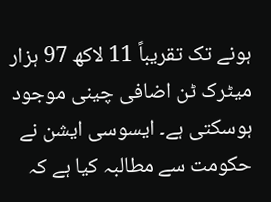ہونے تک تقریباً 11 لاکھ 97 ہزار میٹرک ٹن اضافی چینی موجود ہوسکتی ہے۔ ایسوسی ایشن نے حکومت سے مطالبہ کیا ہے کہ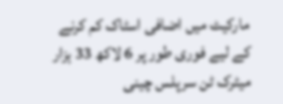مارکیٹ میں اضافی اسٹاک کم کرنے کے لیے فوری طور پر 6 لاکھ 33 ہزار میٹرک ٹن سرپلس چینی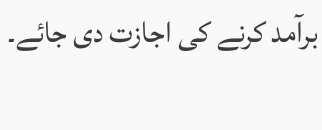برآمد کرنے کی اجازت دی جائے۔